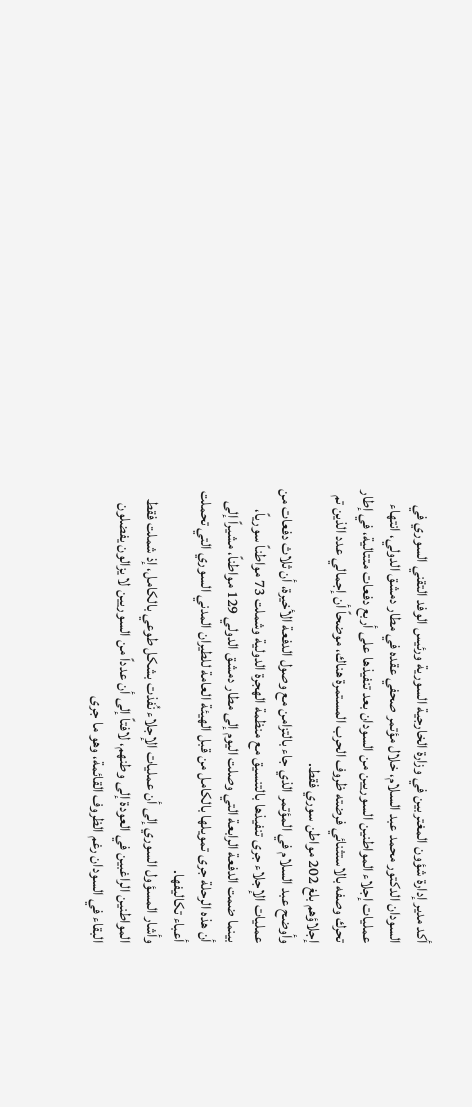أكد مدير إدارة شؤون المغتربين في وزارة الخارجية السورية ورئيس الوفد التقني السوري في السودان الدكتور محمد عبد السلام، خلال مؤتمر صحفي عقده في مطار دمشق الدولي، انتهاء عمليات إجلاء المواطنين السوريين من السودان بعد تنفيذها على أربع دفعات متتالية، في إطار تحرك وصفه بالاستثنائي فرضته ظروف الحرب المستمرة هناك، موضحاً أن إجمالي عدد الذين تم إجلاؤهم بلغ 202 مواطن سوري فقط.
وأوضح عبد السلام في المؤتمر الذي جاء بالتزامن مع وصول الدفعة الأخيرة، أن ثلاث دفعات من عمليات الإجلاء جرى تنفيذها بالتنسيق مع منظمة الهجرة الدولية وشملت 73 مواطناً سورياً، بينما ضمت الدفعة الرابعة التي وصلت اليوم إلى مطار دمشق الدولي 129 مواطناً، مشيراً إلى أن هذه الرحلة جرى تمويلها بالكامل من قبل الهيئة العامة للطيران المدني السوري التي تحملت أعباء تكاليفها.
وأشار المسؤول السوري إلى أن عمليات الإجلاء نُفذت بشكل طوعي بالكامل، إذ شملت فقط المواطنين الراغبين في العودة إلى وطنهم، لافتاً إلى أن عدداً من السوريين لا يزالون يفضلون البقاء في السودان رغم الظروف القائمة، وهو ما جرى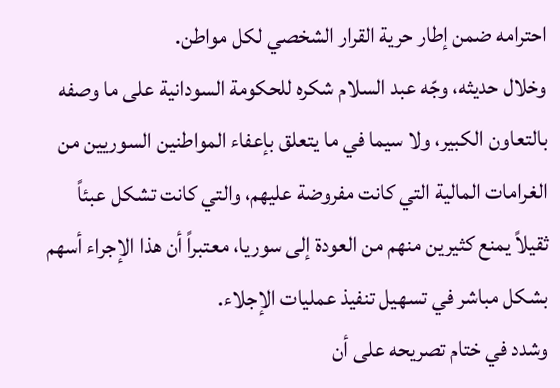احترامه ضمن إطار حرية القرار الشخصي لكل مواطن.
وخلال حديثه، وجّه عبد السلام شكره للحكومة السودانية على ما وصفه بالتعاون الكبير، ولا سيما في ما يتعلق بإعفاء المواطنين السوريين من الغرامات المالية التي كانت مفروضة عليهم، والتي كانت تشكل عبئاً ثقيلاً يمنع كثيرين منهم من العودة إلى سوريا، معتبراً أن هذا الإجراء أسهم بشكل مباشر في تسهيل تنفيذ عمليات الإجلاء.
وشدد في ختام تصريحه على أن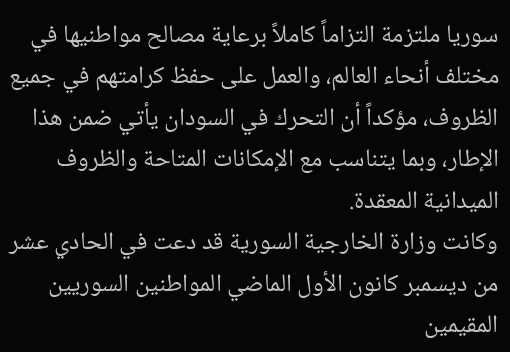سوريا ملتزمة التزاماً كاملاً برعاية مصالح مواطنيها في مختلف أنحاء العالم، والعمل على حفظ كرامتهم في جميع الظروف، مؤكداً أن التحرك في السودان يأتي ضمن هذا الإطار، وبما يتناسب مع الإمكانات المتاحة والظروف الميدانية المعقدة.
وكانت وزارة الخارجية السورية قد دعت في الحادي عشر من ديسمبر كانون الأول الماضي المواطنين السوريين المقيمين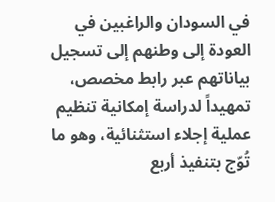في السودان والراغبين في العودة إلى وطنهم إلى تسجيل بياناتهم عبر رابط مخصص، تمهيداً لدراسة إمكانية تنظيم عملية إجلاء استثنائية، وهو ما تُوّج بتنفيذ أربع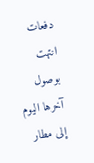دفعات انتهت بوصول آخرها اليوم إلى مطار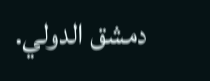دمشق الدولي.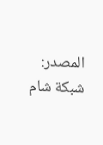المصدر:
شبكة شام